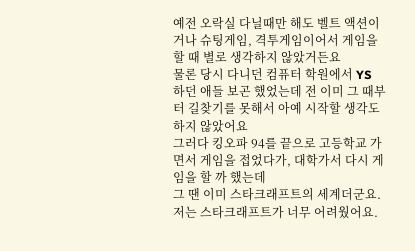예전 오락실 다닐때만 해도 벨트 액션이거나 슈팅게임, 격투게임이어서 게임을 할 때 별로 생각하지 않았거든요
물론 당시 다니던 컴퓨터 학원에서 YS 하던 애들 보곤 했었는데 전 이미 그 때부터 길찾기를 못해서 아예 시작할 생각도 하지 않았어요
그러다 킹오파 94를 끝으로 고등학교 가면서 게임을 접었다가, 대학가서 다시 게임을 할 까 했는데
그 땐 이미 스타크래프트의 세계더군요.
저는 스타크래프트가 너무 어려웠어요.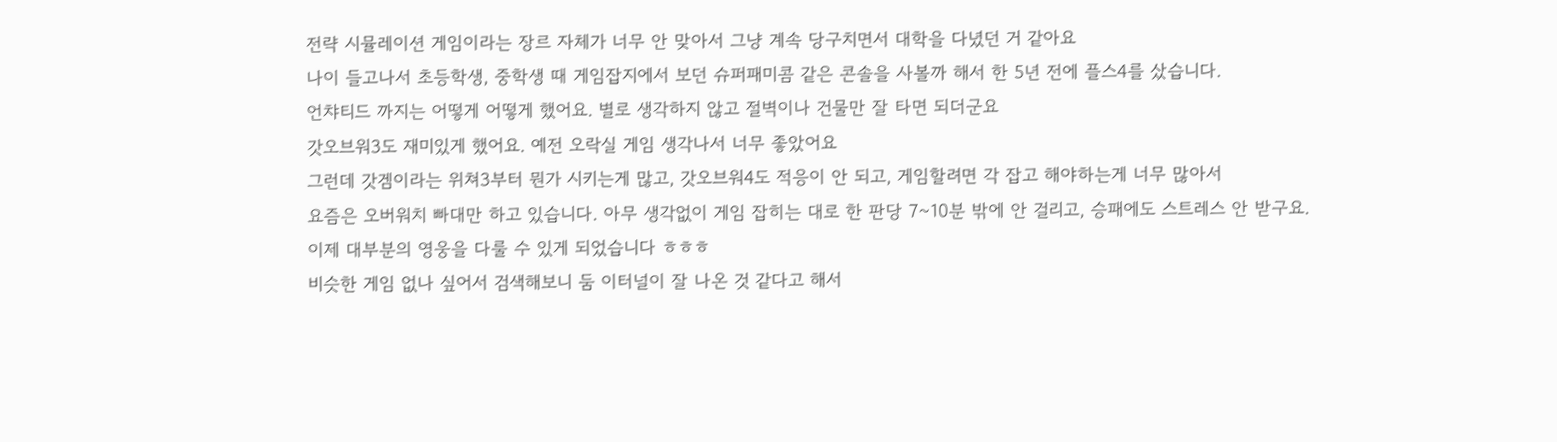전략 시뮬레이션 게임이라는 장르 자체가 너무 안 맞아서 그냥 계속 당구치면서 대학을 다녔던 거 같아요
나이 들고나서 초등학생, 중학생 때 게임잡지에서 보던 슈퍼패미콤 같은 콘솔을 사볼까 해서 한 5년 전에 플스4를 샀습니다.
언챠티드 까지는 어떻게 어떻게 했어요. 별로 생각하지 않고 절벽이나 건물만 잘 타면 되더군요
갓오브워3도 재미있게 했어요. 예전 오락실 게임 생각나서 너무 좋았어요
그런데 갓겜이라는 위쳐3부터 뭔가 시키는게 많고, 갓오브워4도 적응이 안 되고, 게임할려면 각 잡고 해야하는게 너무 많아서
요즘은 오버워치 빠대만 하고 있습니다. 아무 생각없이 게임 잡히는 대로 한 판당 7~10분 밖에 안 걸리고, 승패에도 스트레스 안 받구요.
이제 대부분의 영웅을 다룰 수 있게 되었습니다 ㅎㅎㅎ
비슷한 게임 없나 싶어서 검색해보니 둠 이터널이 잘 나온 것 같다고 해서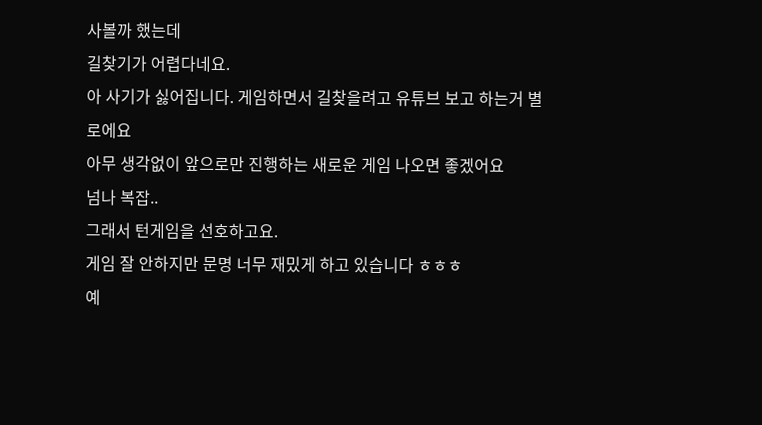사볼까 했는데
길찾기가 어렵다네요.
아 사기가 싫어집니다. 게임하면서 길찾을려고 유튜브 보고 하는거 별로에요
아무 생각없이 앞으로만 진행하는 새로운 게임 나오면 좋겠어요
넘나 복잡..
그래서 턴게임을 선호하고요.
게임 잘 안하지만 문명 너무 재밌게 하고 있습니다 ㅎㅎㅎ
예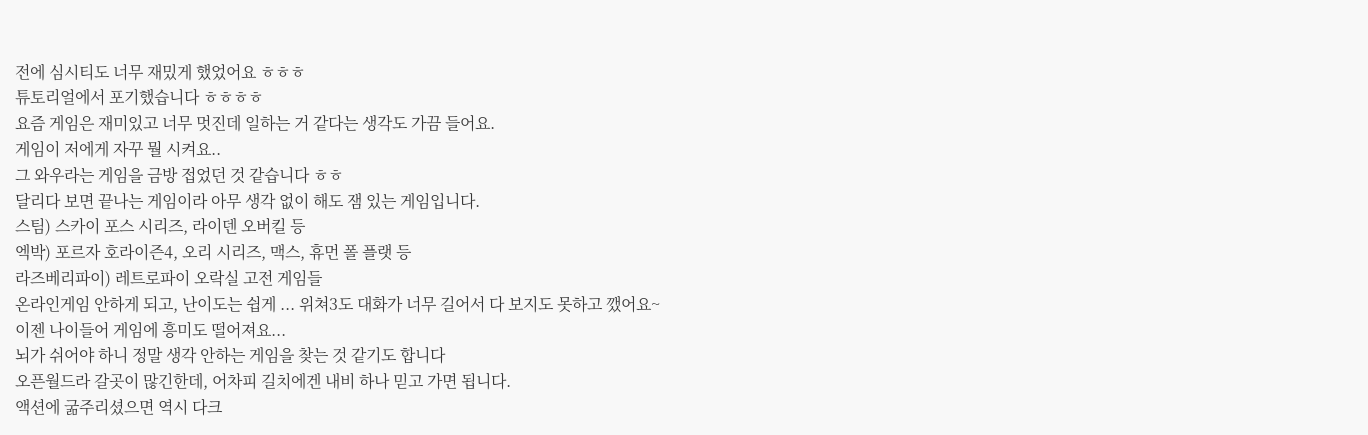전에 심시티도 너무 재밌게 했었어요 ㅎㅎㅎ
튜토리얼에서 포기했습니다 ㅎㅎㅎㅎ
요즘 게임은 재미있고 너무 멋진데 일하는 거 같다는 생각도 가끔 들어요.
게임이 저에게 자꾸 뭘 시켜요..
그 와우라는 게임을 금방 접었던 것 같습니다 ㅎㅎ
달리다 보면 끝나는 게임이라 아무 생각 없이 해도 잼 있는 게임입니다.
스팀) 스카이 포스 시리즈, 라이덴 오버킬 등
엑박) 포르자 호라이즌4, 오리 시리즈, 맥스, 휴먼 폴 플랫 등
라즈베리파이) 레트로파이 오락실 고전 게임들
온라인게임 안하게 되고, 난이도는 쉽게 ... 위쳐3도 대화가 너무 길어서 다 보지도 못하고 깼어요~
이젠 나이들어 게임에 흥미도 떨어져요...
뇌가 쉬어야 하니 정말 생각 안하는 게임을 찾는 것 같기도 합니다
오픈월드라 갈곳이 많긴한데, 어차피 길치에겐 내비 하나 믿고 가면 됩니다.
액션에 굶주리셨으면 역시 다크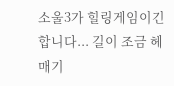소울3가 힐링게임이긴합니다... 길이 조금 헤매기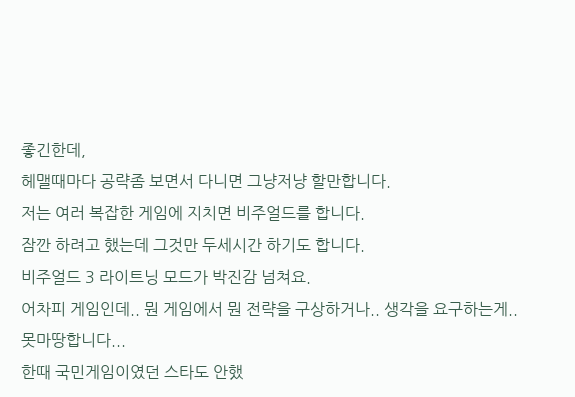좋긴한데,
헤맬때마다 공략좀 보면서 다니면 그냥저냥 할만합니다.
저는 여러 복잡한 게임에 지치면 비주얼드를 합니다.
잠깐 하려고 했는데 그것만 두세시간 하기도 합니다.
비주얼드 3 라이트닝 모드가 박진감 넘쳐요.
어차피 게임인데.. 뭔 게임에서 뭔 전략을 구상하거나.. 생각을 요구하는게.. 못마땅합니다...
한때 국민게임이였던 스타도 안했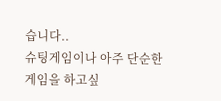습니다..
슈팅게임이나 아주 단순한 게임을 하고싶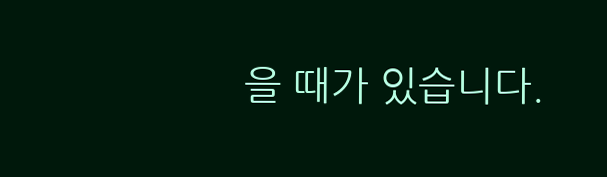을 때가 있습니다.